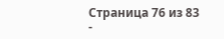Страница 76 из 83
-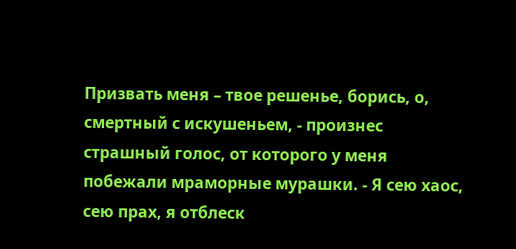Призвать меня – твое решенье, борись, о, смертный с искушеньем, - произнес страшный голос, от которого у меня побежали мраморные мурашки. - Я сею хаос, сею прах, я отблеск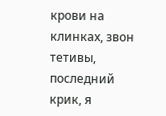крови на клинках, звон тетивы, последний крик, я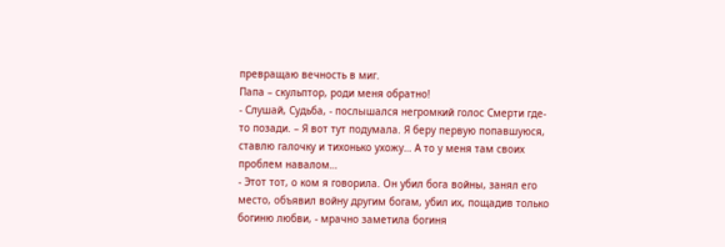превращаю вечность в миг.
Папа – скульптор, роди меня обратно!
- Слушай, Судьба, - послышался негромкий голос Смерти где-то позади. – Я вот тут подумала. Я беру первую попавшуюся, ставлю галочку и тихонько ухожу… А то у меня там своих проблем навалом…
- Этот тот, о ком я говорила. Он убил бога войны, занял его место, объявил войну другим богам, убил их, пощадив только богиню любви, - мрачно заметила богиня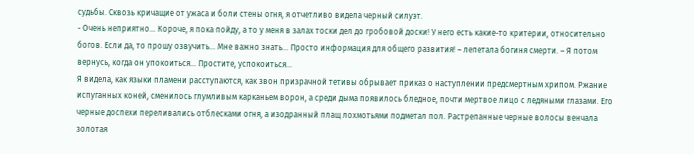судьбы. Сквозь кричащие от ужаса и боли стены огня, я отчетливо видела черный силуэт.
- Очень неприятно… Короче, я пока пойду, а то у меня в залах тоски дел до гробовой доски! У него есть какие-то критерии, относительно богов. Если да, то прошу озвучить… Мне важно знать… Просто информация для общего развития! – лепетала богиня смерти. – Я потом вернусь, когда он упокоиться… Простите, успокоиться...
Я видела, как языки пламени расступаются, как звон призрачной тетивы обрывает приказ о наступлении предсмертным хрипом. Ржание испуганных коней, сменилось глумливым карканьем ворон, а среди дыма появилось бледное, почти мертвое лицо с ледяными глазами. Его черные доспехи переливались отблесками огня, а изодранный плащ лохмотьями подметал пол. Растрепанные черные волосы венчала золотая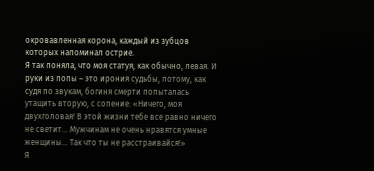окровавленная корона, каждый из зубцов которых напоминал острие.
Я так поняла, что моя статуя, как обычно, левая. И руки из попы – это ирония судьбы, потому, как судя по звукам, богиня смерти попыталась утащить вторую, с сопение: «Ничего, моя двухголовая! В этой жизни тебе все равно ничего не светит… Мужчинам не очень нравятся умные женщины… Так что ты не расстраивайся!»
Я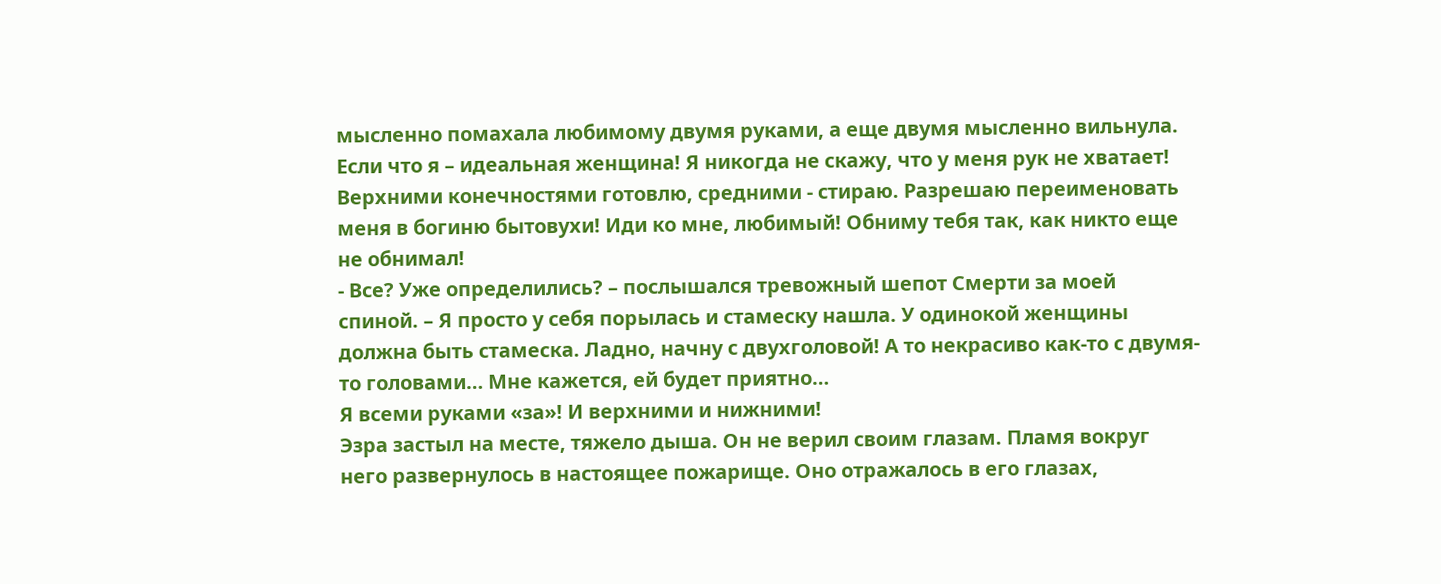мысленно помахала любимому двумя руками, а еще двумя мысленно вильнула. Если что я – идеальная женщина! Я никогда не скажу, что у меня рук не хватает! Верхними конечностями готовлю, средними - стираю. Разрешаю переименовать меня в богиню бытовухи! Иди ко мне, любимый! Обниму тебя так, как никто еще не обнимал!
- Все? Уже определились? – послышался тревожный шепот Смерти за моей спиной. – Я просто у себя порылась и стамеску нашла. У одинокой женщины должна быть стамеска. Ладно, начну с двухголовой! А то некрасиво как-то с двумя-то головами… Мне кажется, ей будет приятно…
Я всеми руками «за»! И верхними и нижними!
Эзра застыл на месте, тяжело дыша. Он не верил своим глазам. Пламя вокруг него развернулось в настоящее пожарище. Оно отражалось в его глазах,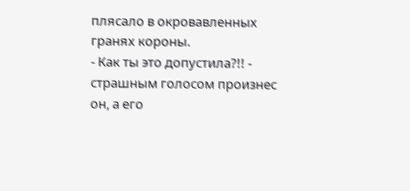плясало в окровавленных гранях короны.
- Как ты это допустила?!! - страшным голосом произнес он, а его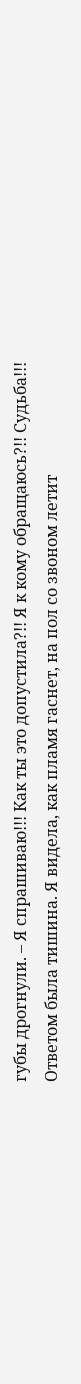губы дрогнули. – Я спрашиваю!!! Как ты это допустила?!! Я к кому обращаюсь?!! Судьба!!!
Ответом была тишина. Я видела, как пламя гаснет, на пол со звоном летит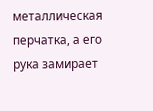металлическая перчатка, а его рука замирает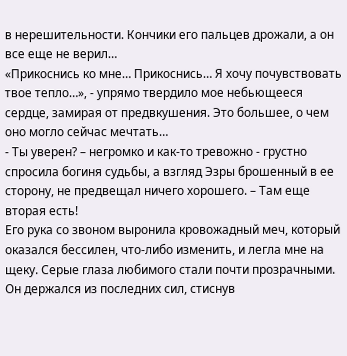в нерешительности. Кончики его пальцев дрожали, а он все еще не верил…
«Прикоснись ко мне… Прикоснись… Я хочу почувствовать твое тепло…», - упрямо твердило мое небьющееся сердце, замирая от предвкушения. Это большее, о чем оно могло сейчас мечтать…
- Ты уверен? – негромко и как-то тревожно - грустно спросила богиня судьбы, а взгляд Эзры брошенный в ее сторону, не предвещал ничего хорошего. – Там еще вторая есть!
Его рука со звоном выронила кровожадный меч, который оказался бессилен, что-либо изменить, и легла мне на щеку. Серые глаза любимого стали почти прозрачными. Он держался из последних сил, стиснув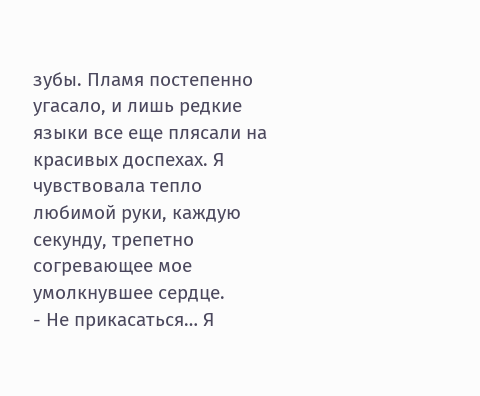зубы. Пламя постепенно угасало, и лишь редкие языки все еще плясали на красивых доспехах. Я чувствовала тепло любимой руки, каждую секунду, трепетно согревающее мое умолкнувшее сердце.
- Не прикасаться… Я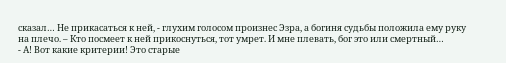сказал… Не прикасаться к ней, - глухим голосом произнес Эзра, а богиня судьбы положила ему руку на плечо. – Кто посмеет к ней прикоснуться, тот умрет. И мне плевать, бог это или смертный…
- А! Вот какие критерии! Это старые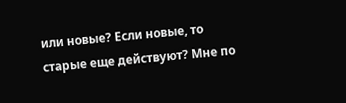или новые? Если новые, то старые еще действуют? Мне по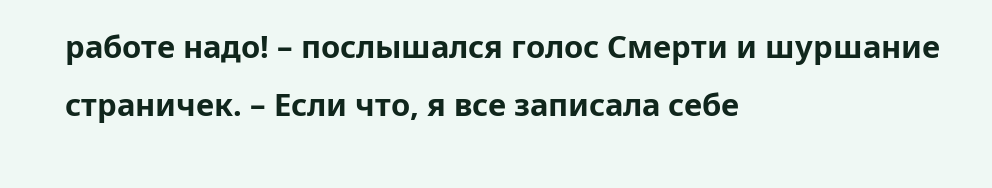работе надо! – послышался голос Смерти и шуршание страничек. – Если что, я все записала себе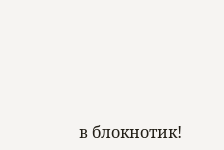в блокнотик!